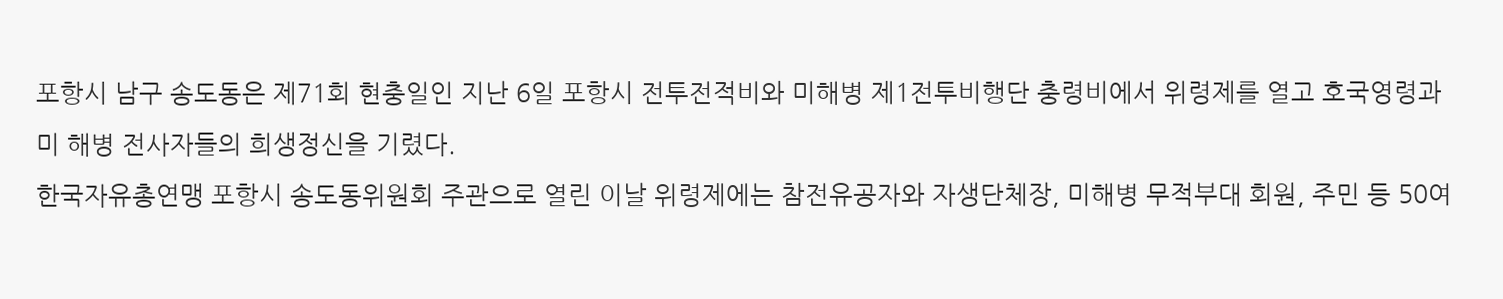포항시 남구 송도동은 제71회 현충일인 지난 6일 포항시 전투전적비와 미해병 제1전투비행단 충령비에서 위령제를 열고 호국영령과 미 해병 전사자들의 희생정신을 기렸다.
한국자유총연맹 포항시 송도동위원회 주관으로 열린 이날 위령제에는 참전유공자와 자생단체장, 미해병 무적부대 회원, 주민 등 50여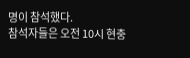명이 참석했다.
참석자들은 오전 10시 현충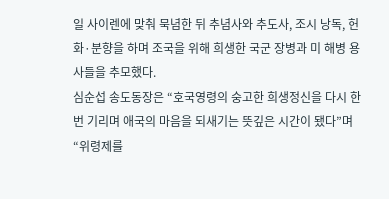일 사이렌에 맞춰 묵념한 뒤 추념사와 추도사, 조시 낭독, 헌화·분향을 하며 조국을 위해 희생한 국군 장병과 미 해병 용사들을 추모했다.
심순섭 송도동장은 “호국영령의 숭고한 희생정신을 다시 한번 기리며 애국의 마음을 되새기는 뜻깊은 시간이 됐다”며 “위령제를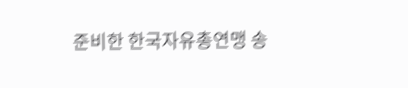준비한 한국자유총연맹 송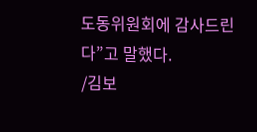도동위원회에 감사드린다”고 말했다.
/김보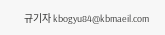규기자 kbogyu84@kbmaeil.com